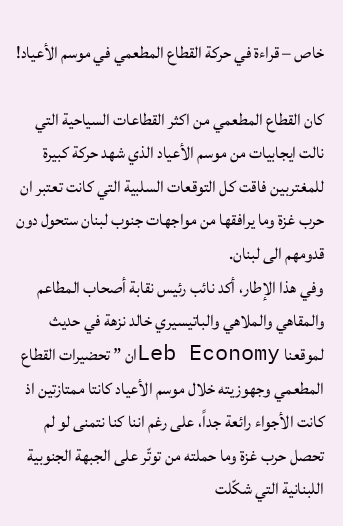خاص – قراءة في حركة القطاع المطعمي في موسم الأعياد!

كان القطاع المطعمي من اكثر القطاعات السياحية التي نالت ايجابيات من موسم الأعياد الذي شهد حركة كبيرة للمغتربين فاقت كل التوقعات السلبية التي كانت تعتبر ان حرب غزة وما يرافقها من مواجهات جنوب لبنان ستحول دون قدومهم الى لبنان.
وفي هذا الإطار، أكد نائب رئيس نقابة أصحاب المطاعم والمقاهي والملاهي والباتيسيري خالد نزهة في حديث لموقعنا Leb Economyان ” تحضيرات القطاع المطعمي وجهوزيته خلال موسم الأعياد كانتا ممتازتين اذ كانت الأجواء رائعة جداً، على رغم اننا كنا نتمنى لو لم تحصل حرب غزة وما حملته من توتّر على الجبهة الجنوبية اللبنانية التي شكّلت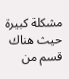مشكلة كبيرة حيث هناك قسم من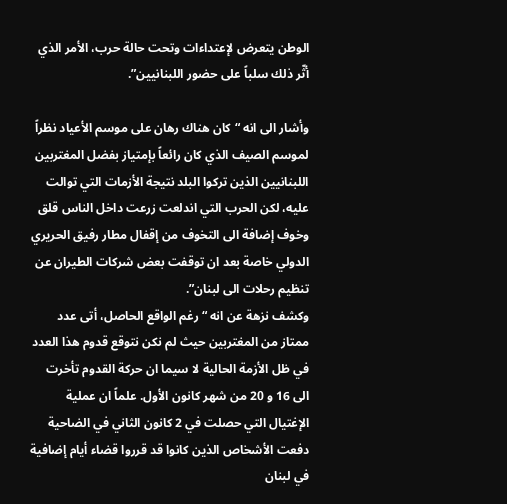الوطن يتعرض لإعتداءات وتحت حالة حرب، الأمر الذي أثّر ذلك سلباً على حضور اللبنانيين”.

وأشار الى انه “كان هناك رهان على موسم الأعياد نظراً لموسم الصيف الذي كان رائعاً بإمتياز بفضل المغتربين اللبنانيين الذين تركوا البلد نتيجة الأزمات التي توالت عليه، لكن الحرب التي اندلعت زرعت داخل الناس قلق وخوف إضافة الى التخوف من إقفال مطار رفيق الحريري الدولي خاصة بعد ان توقفت بعض شركات الطيران عن تنظيم رحلات الى لبنان”.
وكشف نزهة عن انه “رغم الواقع الحاصل، أتى عدد ممتاز من المغتربين حيث لم نكن نتوقع قدوم هذا العدد في ظل الأزمة الحالية لا سيما ان حركة القدوم تأخرت الى 16 و 20 من شهر كانون الأول. علماً ان عملية الإغتيال التي حصلت في 2 كانون الثاني في الضاحية دفعت الأشخاص الذين كانوا قد قرروا قضاء أيام إضافية في لبنان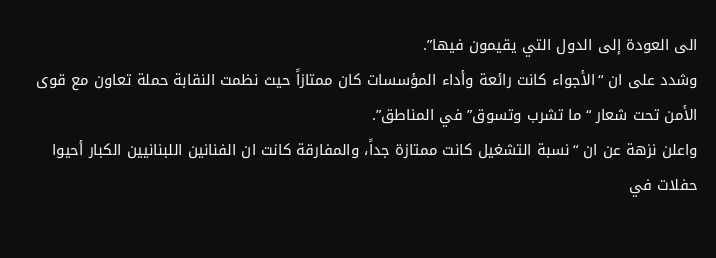الى العودة إلى الدول التي يقيمون فيها”.
وشدد على ان “الأجواء كانت رائعة وأداء المؤسسات كان ممتازاً حيث نظمت النقابة حملة تعاون مع قوى الأمن تحت شعار “ما تشرب وتسوق” في المناطق”.
واعلن نزهة عن ان “نسبة التشغيل كانت ممتازة جداً، والمفارقة كانت ان الفنانين اللبنانيين الكبار أحيوا حفلات في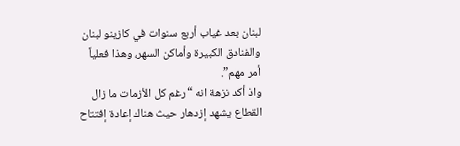لبنان بعد غياب أربع سنوات في كازينو لبنان والفنادق الكبيرة وأماكن السهر، وهذا فعلياً أمر مهم”.
واذ أكد نزهة انه “رغم كل الأزمات ما زال القطاع يشهد إزدهار حيث هناك إعادة إفتتاح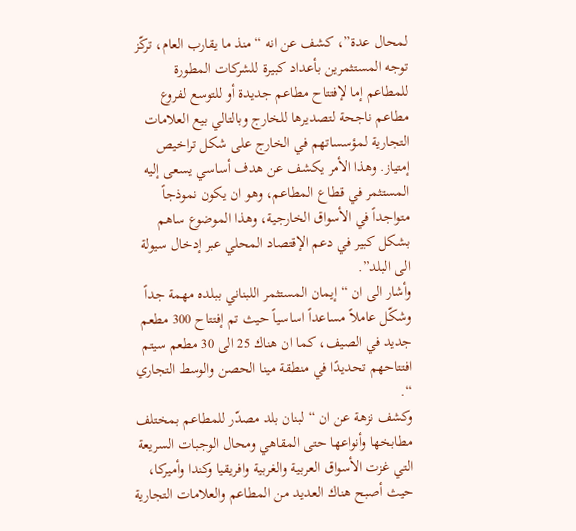لمحال عدة”، كشف عن انه “منذ ما يقارب العام، تركّز توجه المستثمرين بأعداد كبيرة للشركات المطورة للمطاعم إما لإفتتاح مطاعم جديدة أو للتوسع لفروع مطاعم ناجحة لتصديرها للخارج وبالتالي بيع العلامات التجارية لمؤسساتهم في الخارج على شكل تراخيص إمتياز. وهذا الأمر يكشف عن هدف أساسي يسعى إليه المستثمر في قطاع المطاعم، وهو ان يكون نموذجاً متواجداً في الأسواق الخارجية، وهذا الموضوع ساهم بشكل كبير في دعم الإقتصاد المحلي عبر إدخال سيولة الى البلد”.
وأشار الى ان “إيمان المستثمر اللبناني ببلده مهمة جداً وشكّل عاملاً مساعداً اساسياً حيث تم إفتتاح 300 مطعم جديد في الصيف، كما ان هناك 25 الى 30 مطعم سيتم افتتاحهم تحديدًا في منطقة مينا الحصن والوسط التجاري “.
وكشف نزهة عن ان “لبنان بلد مصدّر للمطاعم بمختلف مطابخها وأنواعها حتى المقاهي ومحال الوجبات السريعة التي غزت الأسواق العربية والغربية وافريقيا وكندا وأميركا، حيث أصبح هناك العديد من المطاعم والعلامات التجارية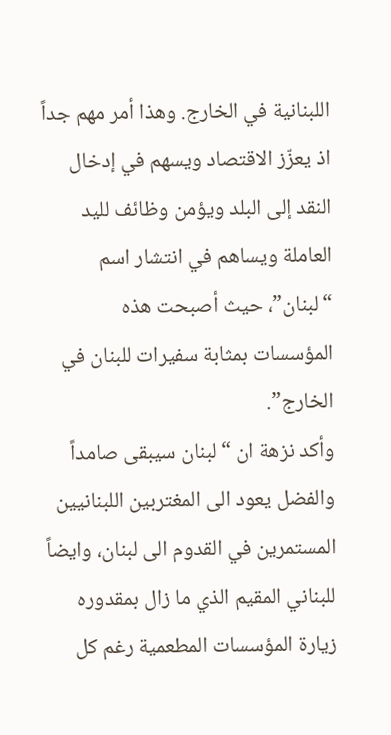اللبنانية في الخارج. وهذا أمر مهم جداً اذ يعزّز الاقتصاد ويسهم في إدخال النقد إلى البلد ويؤمن وظائف لليد العاملة ويساهم في انتشار اسم “لبنان”، حيث أصبحت هذه المؤسسات بمثابة سفيرات للبنان في الخارج”.
وأكد نزهة ان “لبنان سيبقى صامداً والفضل يعود الى المغتربين اللبنانيين المستمرين في القدوم الى لبنان، وايضاً للبناني المقيم الذي ما زال بمقدوره زيارة المؤسسات المطعمية رغم كل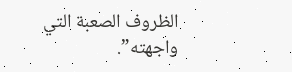الظروف الصعبة التي واجهته”.